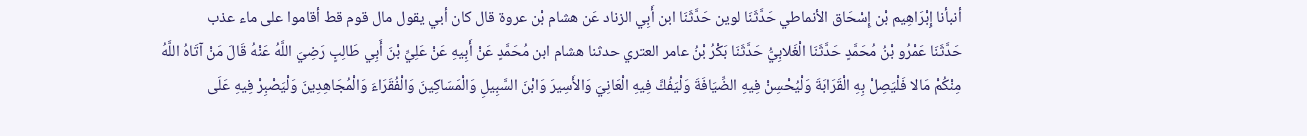أنبأنا إِبْرَاهِيم بْن إِسْحَاق الأنماطي حَدَّثَنَا لوين حَدَّثَنَا ابن أَبِي الزناد عَن هشام بْن عروة قال كان أبي يقول مال قوم قط أقاموا على ماء عذب
حَدَّثَنَا عَمْرُو بْنُ مُحَمَّدٍ حَدَّثَنَا الْغَلابِيُّ حَدَّثَنَا بَكْرُ بْنُ عامر العتري حدثنا هشام ابن مُحَمَّدٍ عَنْ أَبِيهِ عَنْ عَلِيِّ بْنَ أَبِي طَالِبٍ رَضِيَ اللَّهُ عَنْهُ قَالَ مَنْ آتَاهُ اللَّهُ مِنْكُمْ مَالا فَلْيَصِلْ بِهِ الْقَرَابَةَ وَلْيُحْسِنْ فِيهِ الضِّيَافَةَ وَلْيَفُكَّ فِيهِ الْعَانِيَ وَالأَسِيرَ وَابْنَ السَّبِيلِ وَالْمَسَاكِينَ وَالْفُقَرَاءَ وَالْمُجَاهِدِينَ وَلْيَصْبِرْ فِيهِ عَلَى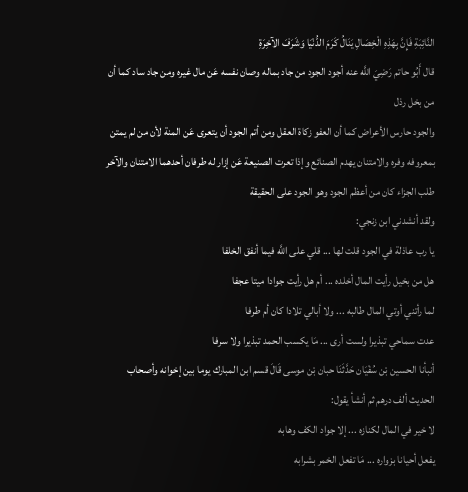النَّائِبَةِ فَإِنَّ بِهَذِهِ الْخِصَالِ يَنَالُ كَرَمَ الدُّنْيَا وَشَرَفَ الآخِرَةِ
قال أَبُو حاتم رَضِيَ اللَّه عنه أجود الجود من جاد بماله وصان نفسه عَن مال غيره ومن جاد ساد كما أن من بخل رذل
والجود حارس الأعراض كما أن العفو زكاة العقل ومن أتم الجود أن يتعرى عَن المنة لأن من لم يمتن بمعروفه وفره والامتنان يهدم الصنائع وإذا تعرت الصنيعة عَن إزار له طرفان أحدهما الامتنان والآخر طلب الجزاء كان من أعظم الجود وهو الجود على الحقيقة
ولقد أنشدني ابن زنجي:
يا رب عاذلة في الجود قلت لها ... قلي على اللَّه فيما أنفق الخلفا
هل من بخيل رأيت المال أخلده ... أم هل رأيت جوادا ميتا عجفا
لما رأتني أوتي المال طالبه ... ولا أبالي تلادا كان أم طرفا
عدت سماحي تبذيرا ولست أرى ... مَا يكسب الحمد تبذيرا ولا سرفا
أنبأنا الحسين بْن سُفْيَان حَدَّثَنَا حبان بْن موسى قَالَ قسم ابن المبارك يوما بين إخوانه وأصحاب الحديث ألف درهم ثم أنشأ يقول:
لا خير في المال لكنازه ... إلا جواد الكف وهابه
يفعل أحيانا بزواره ... مَا تفعل الخمر بشرابه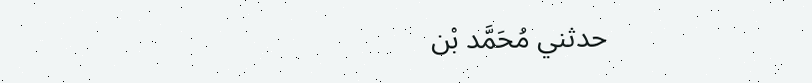حدثني مُحَمَّد بْن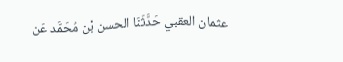عثمان العقبي حَدَّثَنَا الحسن بْن مُحَمَّد عَن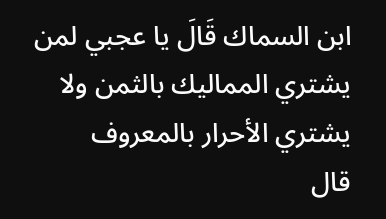ابن السماك قَالَ يا عجبي لمن يشتري المماليك بالثمن ولا يشتري الأحرار بالمعروف
قال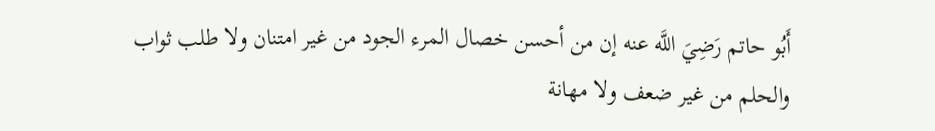أَبُو حاتم رَضِيَ اللَّه عنه إن من أحسن خصال المرء الجود من غير امتنان ولا طلب ثواب والحلم من غير ضعف ولا مهانة